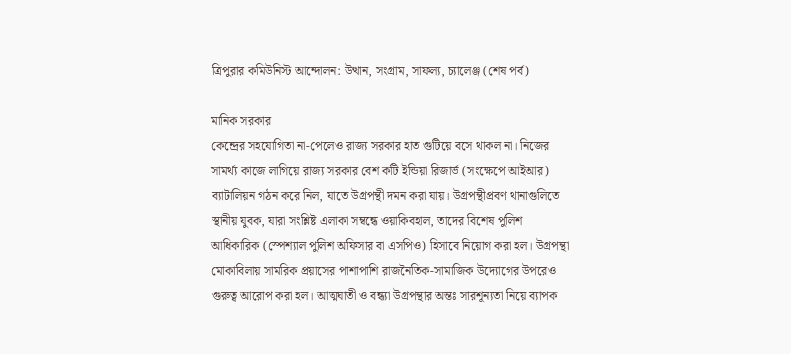ত্রিপুরার কমিউনিস্ট আন্দোলন: উত্থান, সংগ্রাম, সাফল্য, চ্যালেঞ্জ (শেষ পর্ব)

মানিক সরকার
কেন্দ্রের সহযোগিতা না-পেলেও রাজ্য সরকার হাত গুটিয়ে বসে থাকল না। নিজের সামর্থ্য কাজে লাগিয়ে রাজ্য সরকার বেশ কটি ইন্ডিয়া রিজার্ভ (সংক্ষেপে আইআর) ব্যাটালিয়ন গঠন করে নিল, যাতে উগ্রপন্থী দমন করা যায়। উগ্রপন্থীপ্রবণ থানাগুলিতে স্থানীয় যুবক, যারা সংশ্লিষ্ট এলাকা সম্বন্ধে ওয়াকিবহাল, তাদের বিশেষ পুলিশ আধিকারিক (স্পেশ্যাল পুলিশ অফিসার বা এসপিও) হিসাবে নিয়োগ করা হল। উগ্রপন্থা মোকাবিলায় সামরিক প্রয়াসের পাশাপাশি রাজনৈতিক-সামাজিক উদ্যোগের উপরেও গুরুত্ব আরোপ করা হল। আত্মঘাতী ও বন্ধ্যা উগ্রপন্থার অন্তঃ সারশূন্যতা নিয়ে ব্যাপক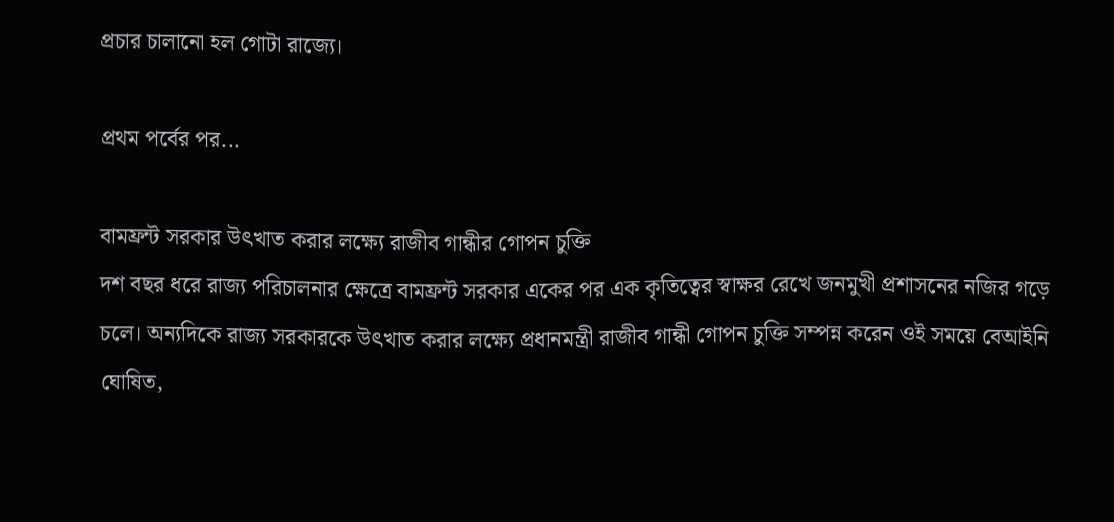প্রচার চালানো হল গোটা রাজ্যে।

প্রথম পর্বের পর...

বামফ্রন্ট সরকার উৎখাত করার লক্ষ্যে রাজীব গান্ধীর গোপন চুক্তি
দশ বছর ধরে রাজ্য পরিচালনার ক্ষেত্রে বামফ্রন্ট সরকার একের পর এক কৃতিত্বের স্বাক্ষর রেখে জনমুখী প্রশাসনের নজির গড়ে চলে। অন্যদিকে রাজ্য সরকারকে উৎখাত করার লক্ষ্যে প্রধানমন্ত্রী রাজীব গান্ধী গোপন চুক্তি সম্পন্ন করেন ওই সময়ে বেআইনি ঘোষিত,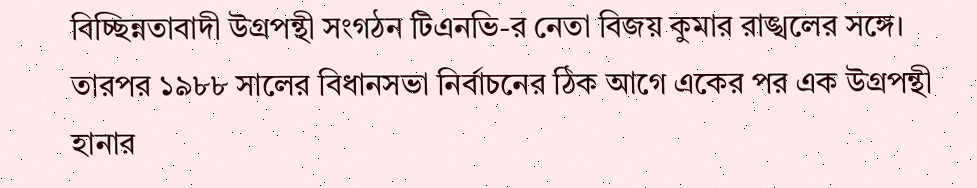বিচ্ছিন্নতাবাদী উগ্রপন্থী সংগঠন টিএনভি-র নেতা বিজয় কুমার রাঙ্খলের সঙ্গে। তারপর ১৯৮৮ সালের বিধানসভা নির্বাচনের ঠিক আগে একের পর এক উগ্রপন্থী হানার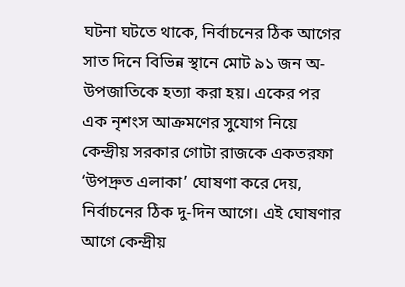ঘটনা ঘটতে থাকে, নির্বাচনের ঠিক আগের সাত দিনে বিভিন্ন স্থানে মোট ৯১ জন অ-উপজাতিকে হত্যা করা হয়। একের পর এক নৃশংস আক্রমণের সুযোগ নিয়ে কেন্দ্রীয় সরকার গোটা রাজকে একতরফা ‘উপদ্রুত এলাকা’ ঘোষণা করে দেয়, নির্বাচনের ঠিক দু-দিন আগে। এই ঘোষণার আগে কেন্দ্রীয়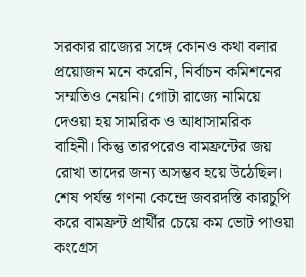সরকার রাজ্যের সঙ্গে কোনও কথা বলার প্রয়োজন মনে করেনি, নির্বাচন কমিশনের সম্মতিও নেয়নি। গোটা রাজ্যে নামিয়ে দেওয়া হয় সামরিক ও আধাসামরিক বাহিনী। কিন্তু তারপরেও বামফ্রন্টের জয় রোখা তাদের জন্য অসম্ভব হয়ে উঠেছিল। শেষ পর্যন্ত গণনা কেন্দ্রে জবরদস্তি কারচুপি করে বামফ্রন্ট প্রার্থীর চেয়ে কম ভোট পাওয়া কংগ্রেস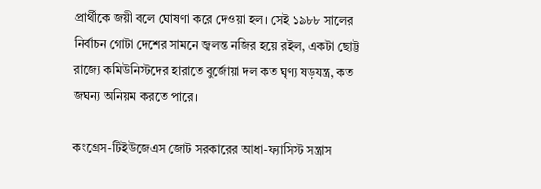প্রার্থীকে জয়ী বলে ঘোষণা করে দেওয়া হল। সেই ১৯৮৮ সালের নির্বাচন গোটা দেশের সামনে জ্বলন্ত নজির হয়ে রইল, একটা ছোট্ট রাজ্যে কমিউনিস্টদের হারাতে বুর্জোয়া দল কত ঘৃণ্য ষড়যন্ত্র, কত জঘন্য অনিয়ম করতে পারে।

কংগ্রেস-টিইউজেএস জোট সরকারের আধা-ফ্যাসিস্ট সন্ত্রাস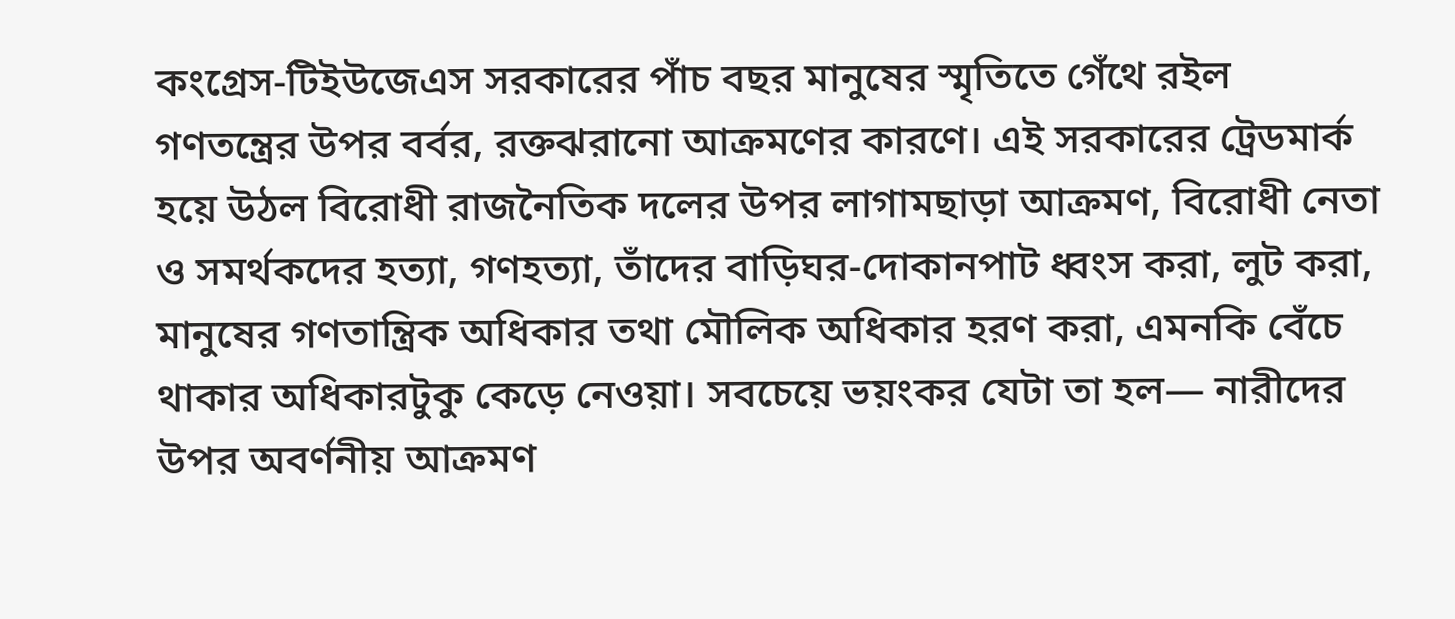কংগ্রেস-টিইউজেএস সরকারের পাঁচ বছর মানুষের স্মৃতিতে গেঁথে রইল গণতন্ত্রের উপর বর্বর, রক্তঝরানো আক্রমণের কারণে। এই সরকারের ট্রেডমার্ক হয়ে উঠল বিরোধী রাজনৈতিক দলের উপর লাগামছাড়া আক্রমণ, বিরোধী নেতা ও সমর্থকদের হত্যা, গণহত্যা, তাঁদের বাড়িঘর-দোকানপাট ধ্বংস করা, লুট করা, মানুষের গণতান্ত্রিক অধিকার তথা মৌলিক অধিকার হরণ করা, এমনকি বেঁচে থাকার অধিকারটুকু কেড়ে নেওয়া। সবচেয়ে ভয়ংকর যেটা তা হল— নারীদের উপর অবর্ণনীয় আক্রমণ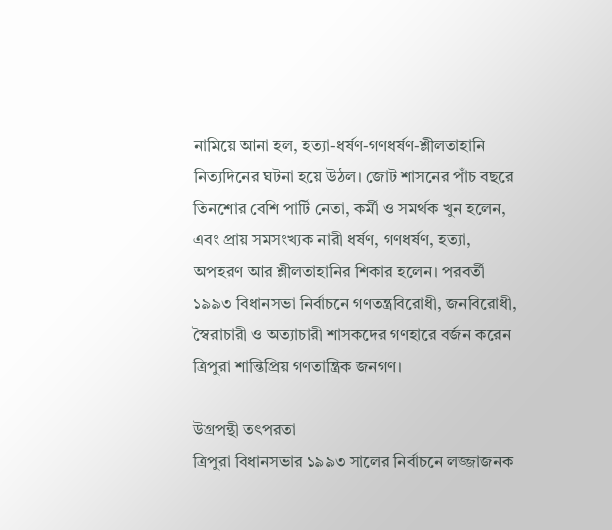নামিয়ে আনা হল, হত্যা-ধর্ষণ-গণধর্ষণ-শ্লীলতাহানি নিত্যদিনের ঘটনা হয়ে উঠল। জোট শাসনের পাঁচ বছরে তিনশোর বেশি পার্টি নেতা, কর্মী ও সমর্থক খুন হলেন, এবং প্রায় সমসংখ্যক নারী ধর্ষণ, গণধর্ষণ, হত্যা, অপহরণ আর শ্লীলতাহানির শিকার হলেন। পরবর্তী ১৯৯৩ বিধানসভা নির্বাচনে গণতন্ত্রবিরোধী, জনবিরোধী, স্বৈরাচারী ও অত্যাচারী শাসকদের গণহারে বর্জন করেন ত্রিপুরা শান্তিপ্রিয় গণতান্ত্রিক জনগণ।

উগ্রপন্থী তৎপরতা
ত্রিপুরা বিধানসভার ১৯৯৩ সালের নির্বাচনে লজ্জাজনক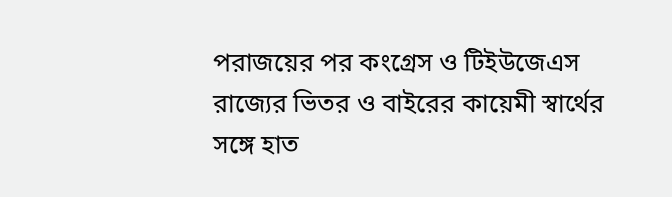পরাজয়ের পর কংগ্রেস ও টিইউজেএস রাজ্যের ভিতর ও বাইরের কায়েমী স্বার্থের সঙ্গে হাত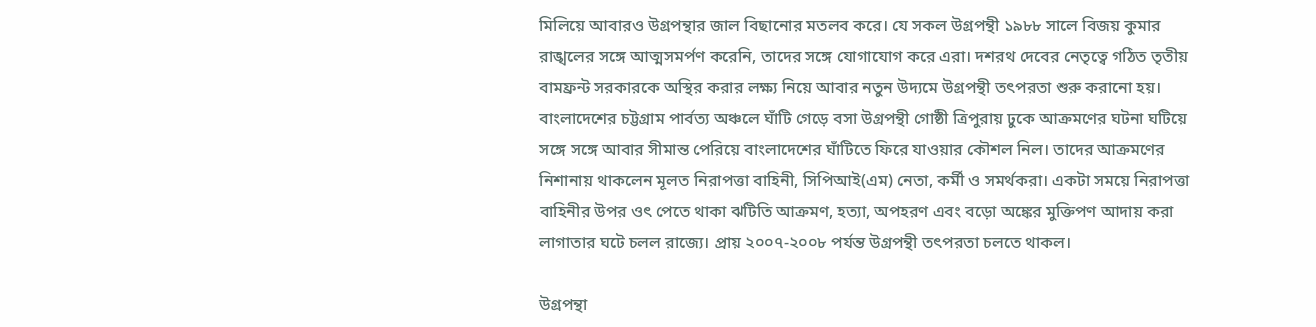মিলিয়ে আবারও উগ্রপন্থার জাল বিছানোর মতলব করে। যে সকল উগ্রপন্থী ১৯৮৮ সালে বিজয় কুমার রাঙ্খলের সঙ্গে আত্মসমর্পণ করেনি, তাদের সঙ্গে যোগাযোগ করে এরা। দশরথ দেবের নেতৃত্বে গঠিত তৃতীয় বামফ্রন্ট সরকারকে অস্থির করার লক্ষ্য নিয়ে আবার নতুন উদ্যমে উগ্রপন্থী তৎপরতা শুরু করানো হয়। বাংলাদেশের চট্টগ্রাম পার্বত্য অঞ্চলে ঘাঁটি গেড়ে বসা উগ্রপন্থী গোষ্ঠী ত্রিপুরায় ঢুকে আক্রমণের ঘটনা ঘটিয়ে সঙ্গে সঙ্গে আবার সীমান্ত পেরিয়ে বাংলাদেশের ঘাঁটিতে ফিরে যাওয়ার কৌশল নিল। তাদের আক্রমণের নিশানায় থাকলেন মূলত নিরাপত্তা বাহিনী, সিপিআই(এম) নেতা, কর্মী ও সমর্থকরা। একটা সময়ে নিরাপত্তা বাহিনীর উপর ওৎ পেতে থাকা ঝটিতি আক্রমণ, হত্যা, অপহরণ এবং বড়ো অঙ্কের মুক্তিপণ আদায় করা লাগাতার ঘটে চলল রাজ্যে। প্রায় ২০০৭-২০০৮ পর্যন্ত উগ্রপন্থী তৎপরতা চলতে থাকল।

উগ্রপন্থা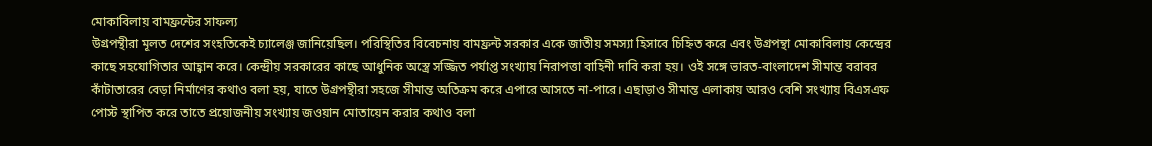মোকাবিলায় বামফ্রন্টের সাফল্য
উগ্রপন্থীরা মূলত দেশের সংহতিকেই চ্যালেঞ্জ জানিয়েছিল। পরিস্থিতির বিবেচনায় বামফ্রন্ট সরকার একে জাতীয় সমস্যা হিসাবে চিহ্নিত করে এবং উগ্রপন্থা মোকাবিলায় কেন্দ্রের কাছে সহযোগিতার আহ্বান করে। কেন্দ্রীয় সরকারের কাছে আধুনিক অস্ত্রে সজ্জিত পর্যাপ্ত সংখ্যায় নিরাপত্তা বাহিনী দাবি করা হয়। ওই সঙ্গে ভারত-বাংলাদেশ সীমান্ত বরাবর কাঁটাতারের বেড়া নির্মাণের কথাও বলা হয়, যাতে উগ্রপন্থীরা সহজে সীমান্ত অতিক্রম করে এপারে আসতে না-পারে। এছাড়াও সীমান্ত এলাকায় আরও বেশি সংখ্যায় বিএসএফ পোস্ট স্থাপিত করে তাতে প্রয়োজনীয় সংখ্যায় জওয়ান মোতায়েন করার কথাও বলা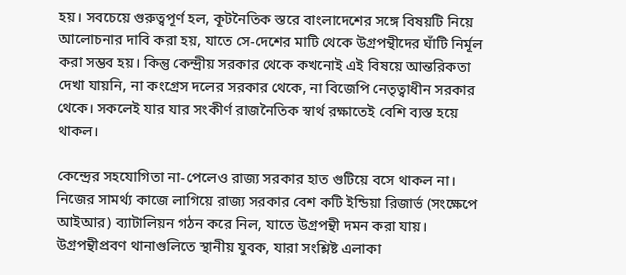হয়। সবচেয়ে গুরুত্বপূর্ণ হল, কূটনৈতিক স্তরে বাংলাদেশের সঙ্গে বিষয়টি নিয়ে আলোচনার দাবি করা হয়, যাতে সে-দেশের মাটি থেকে উগ্রপন্থীদের ঘাঁটি নির্মূল করা সম্ভব হয়। কিন্তু কেন্দ্রীয় সরকার থেকে কখনোই এই বিষয়ে আন্তরিকতা দেখা যায়নি, না কংগ্রেস দলের সরকার থেকে, না বিজেপি নেতৃত্বাধীন সরকার থেকে। সকলেই যার যার সংকীর্ণ রাজনৈতিক স্বার্থ রক্ষাতেই বেশি ব্যস্ত হয়ে থাকল।

কেন্দ্রের সহযোগিতা না-পেলেও রাজ্য সরকার হাত গুটিয়ে বসে থাকল না। নিজের সামর্থ্য কাজে লাগিয়ে রাজ্য সরকার বেশ কটি ইন্ডিয়া রিজার্ভ (সংক্ষেপে আইআর) ব্যাটালিয়ন গঠন করে নিল, যাতে উগ্রপন্থী দমন করা যায়। উগ্রপন্থীপ্রবণ থানাগুলিতে স্থানীয় যুবক, যারা সংশ্লিষ্ট এলাকা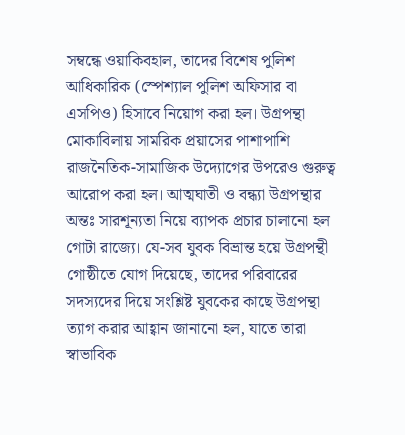সম্বন্ধে ওয়াকিবহাল, তাদের বিশেষ পুলিশ আধিকারিক (স্পেশ্যাল পুলিশ অফিসার বা এসপিও) হিসাবে নিয়োগ করা হল। উগ্রপন্থা মোকাবিলায় সামরিক প্রয়াসের পাশাপাশি রাজনৈতিক-সামাজিক উদ্যোগের উপরেও গুরুত্ব আরোপ করা হল। আত্মঘাতী ও বন্ধ্যা উগ্রপন্থার অন্তঃ সারশূন্যতা নিয়ে ব্যাপক প্রচার চালানো হল গোটা রাজ্যে। যে-সব যুবক বিভ্রান্ত হয়ে উগ্রপন্থী গোষ্ঠীতে যোগ দিয়েছে, তাদের পরিবারের সদস্যদের দিয়ে সংশ্লিষ্ট যুবকের কাছে উগ্রপন্থা ত্যাগ করার আহ্বান জানানো হল, যাতে তারা স্বাভাবিক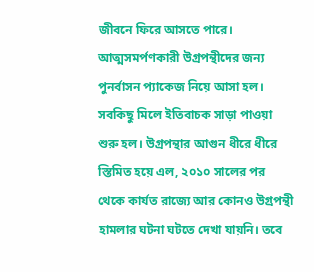জীবনে ফিরে আসতে পারে। আত্মসমর্পণকারী উগ্রপন্থীদের জন্য পুনর্বাসন প্যাকেজ নিয়ে আসা হল। সবকিছু মিলে ইতিবাচক সাড়া পাওয়া শুরু হল। উগ্রপন্থার আগুন ধীরে ধীরে স্তিমিত হয়ে এল, ২০১০ সালের পর থেকে কার্যত রাজ্যে আর কোনও উগ্রপন্থী হামলার ঘটনা ঘটতে দেখা যায়নি। তবে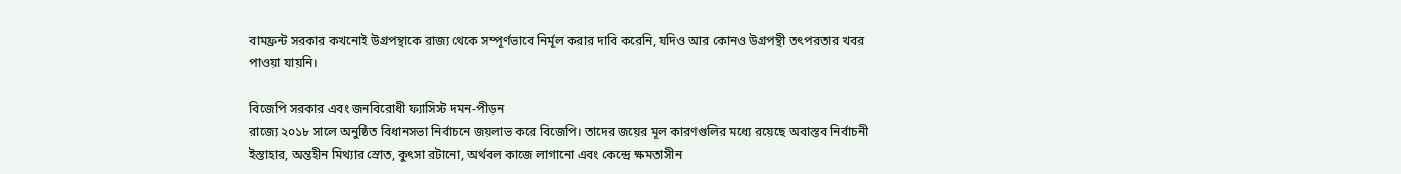বামফ্রন্ট সরকার কখনোই উগ্রপন্থাকে রাজ্য থেকে সম্পূর্ণভাবে নির্মূল করার দাবি করেনি, যদিও আর কোনও উগ্রপন্থী তৎপরতার খবর পাওয়া যায়নি।

বিজেপি সরকার এবং জনবিরোধী ফ্যাসিস্ট দমন-পীড়ন
রাজ্যে ২০১৮ সালে অনুষ্ঠিত বিধানসভা নির্বাচনে জয়লাভ করে বিজেপি। তাদের জয়ের মূল কারণগুলির মধ্যে রয়েছে অবাস্তব নির্বাচনী ইস্তাহার, অন্তহীন মিথ্যার স্রোত, কুৎসা রটানো, অর্থবল কাজে লাগানো এবং কেন্দ্রে ক্ষমতাসীন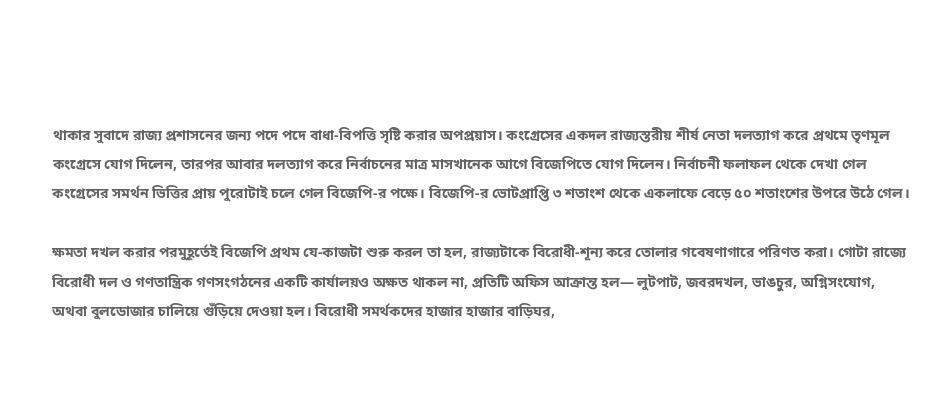থাকার সুবাদে রাজ্য প্রশাসনের জন্য পদে পদে বাধা-বিপত্তি সৃষ্টি করার অপপ্রয়াস। কংগ্রেসের একদল রাজ্যস্তরীয় শীর্ষ নেতা দলত্যাগ করে প্রথমে তৃণমূল কংগ্রেসে যোগ দিলেন, তারপর আবার দলত্যাগ করে নির্বাচনের মাত্র মাসখানেক আগে বিজেপিতে যোগ দিলেন। নির্বাচনী ফলাফল থেকে দেখা গেল কংগ্রেসের সমর্থন ভিত্তির প্রায় পুরোটাই চলে গেল বিজেপি-র পক্ষে। বিজেপি-র ভোটপ্রাপ্তি ৩ শতাংশ থেকে একলাফে বেড়ে ৫০ শতাংশের উপরে উঠে গেল।

ক্ষমতা দখল করার পরমুহূর্তেই বিজেপি প্রথম যে-কাজটা শুরু করল তা হল, রাজ্যটাকে বিরোধী-শূন্য করে তোলার গবেষণাগারে পরিণত করা। গোটা রাজ্যে বিরোধী দল ও গণতান্ত্রিক গণসংগঠনের একটি কার্যালয়ও অক্ষত থাকল না, প্রতিটি অফিস আক্রান্ত হল— লুটপাট, জবরদখল, ভাঙচুর, অগ্নিসংযোগ, অথবা বুলডোজার চালিয়ে গুঁড়িয়ে দেওয়া হল। বিরোধী সমর্থকদের হাজার হাজার বাড়িঘর,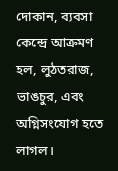দোকান, ব্যবসা কেন্দ্রে আক্রমণ হল, লুঠতরাজ, ভাঙচুর, এবং অগ্নিসংযোগ হতে লাগল।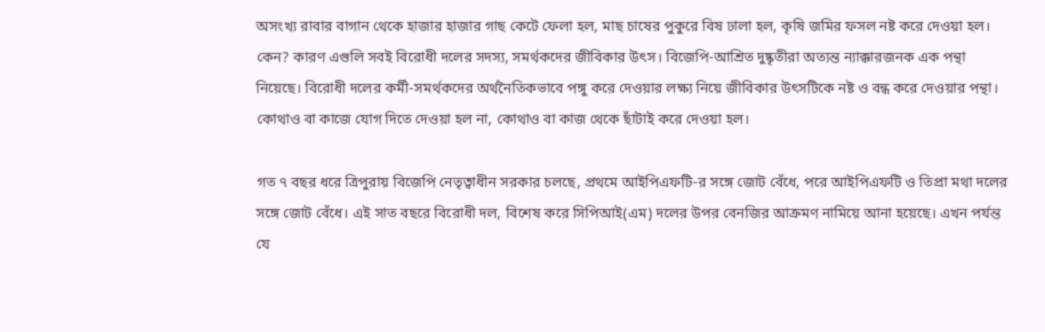অসংখ্য রাবার বাগান থেকে হাজার হাজার গাছ কেটে ফেলা হল, মাছ চাষের পুকুরে বিষ ঢালা হল, কৃষি জমির ফসল নষ্ট করে দেওয়া হল। কেন? কারণ এগুলি সবই বিরোধী দলের সদস্য, সমর্থকদের জীবিকার উৎস। বিজেপি-আশ্রিত দুষ্কৃতীরা অত্যন্ত ন্যাক্কারজনক এক পন্থা নিয়েছে। বিরোধী দলের কর্মী-সমর্থকদের অর্থনৈতিকভাবে পঙ্গু করে দেওয়ার লক্ষ্য নিয়ে জীবিকার উৎসটিকে নষ্ট ও বন্ধ করে দেওয়ার পন্থা। কোথাও বা কাজে যোগ দিতে দেওয়া হল না, কোথাও বা কাজ থেকে ছাঁটাই করে দেওয়া হল।

গত ৭ বছর ধরে ত্রিপুরায় বিজেপি নেতৃত্বাধীন সরকার চলছে, প্রথমে আইপিএফটি-র সঙ্গে জোট বেঁধে, পরে আইপিএফটি ও তিপ্রা মথা দলের সঙ্গে জোট বেঁধে। এই সাত বছরে বিরোধী দল, বিশেষ করে সিপিআই(এম) দলের উপর বেনজির আক্রমণ নামিয়ে আনা হয়েছে। এখন পর্যন্ত যে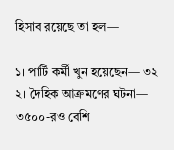হিসাব রয়েছে তা হল—

১। পার্টি কর্মী খুন হয়েছেন— ৩২
২। দৈহিক আক্রমণের ঘটনা— ৩৫০০-রও বেশি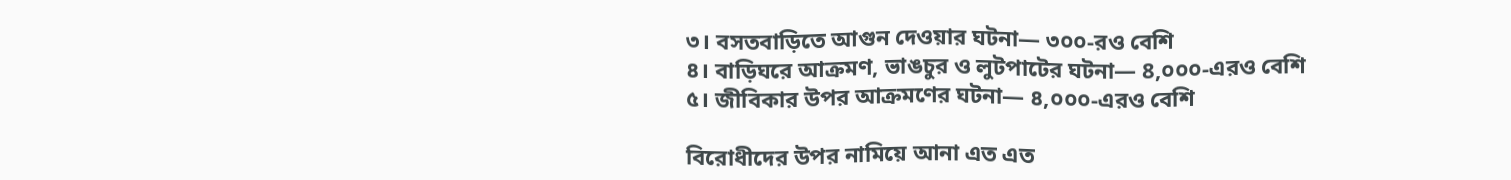৩। বসতবাড়িতে আগুন দেওয়ার ঘটনা— ৩০০-রও বেশি
৪। বাড়িঘরে আক্রমণ, ভাঙচুর ও লুটপাটের ঘটনা— 8,০০০-এরও বেশি
৫। জীবিকার উপর আক্রমণের ঘটনা— ৪,০০০-এরও বেশি

বিরোধীদের উপর নামিয়ে আনা এত এত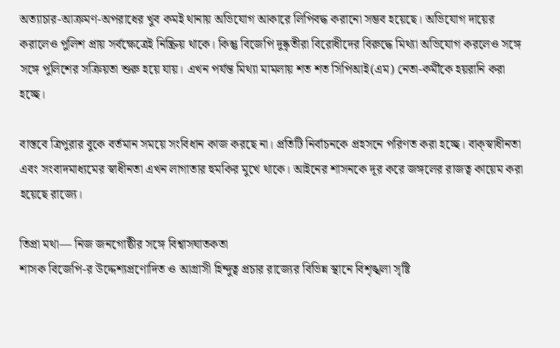অত্যাচার-আক্রমণ-অপরাধের খুব কমই থানায় অভিযোগ আকারে লিপিবদ্ধ করানো সম্ভব হয়েছে। অভিযোগ দায়ের করালেও পুলিশ প্রায় সর্বক্ষেত্রেই নিষ্ক্রিয় থাকে। কিন্তু বিজেপি দুষ্কৃতীরা বিরোধীদের বিরুদ্ধে মিথ্যা অভিযোগ করলেও সঙ্গে সঙ্গে পুলিশের সক্রিয়তা শুরু হয়ে যায়। এখন পর্যন্ত মিথ্যা মামলায় শত শত সিপিআই(এম) নেতা-কর্মীকে হয়রানি করা হচ্ছে।

বাস্তবে ত্রিপুরার বুকে বর্তমান সময়ে সংবিধান কাজ করছে না। প্রতিটি নির্বাচনকে প্রহসনে পরিণত করা হচ্ছে। বাক্‌স্বাধীনতা এবং সংবাদমাধ্যমের স্বাধীনতা এখন লাগাতার হুমকির মুখে থাকে। আইনের শাসনকে দূর করে জঙ্গলের রাজত্ব কায়েম করা হয়েছে রাজ্যে।

তিপ্রা মথা— নিজ জনগোষ্ঠীর সঙ্গে বিশ্বাসঘাতকতা
শাসক বিজেপি-র উদ্দেশ্যপ্রণোদিত ও আগ্রাসী হিন্দুত্ব প্রচার রাজ্যের বিভিন্ন স্থানে বিশৃঙ্খলা সৃষ্টি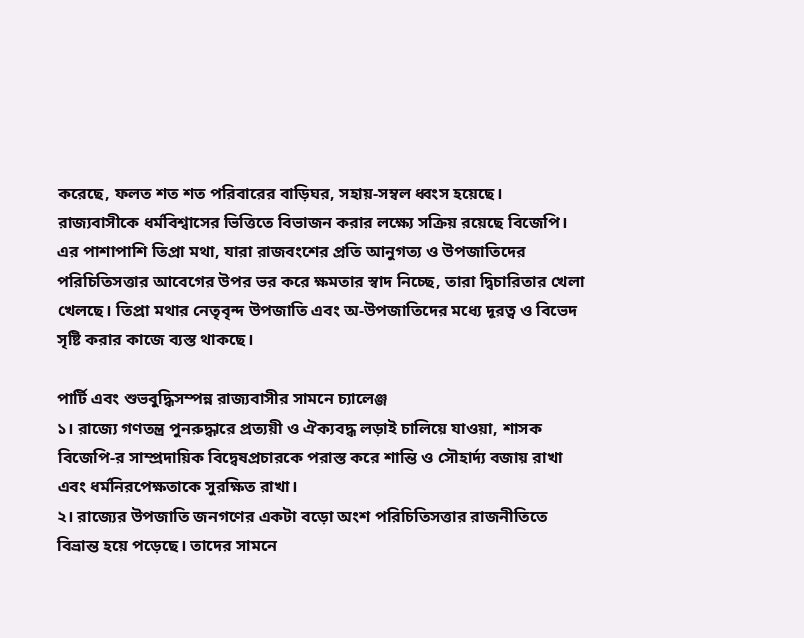করেছে, ফলত শত শত পরিবারের বাড়িঘর, সহায়-সম্বল ধ্বংস হয়েছে। রাজ্যবাসীকে ধর্মবিশ্বাসের ভিত্তিতে বিভাজন করার লক্ষ্যে সক্রিয় রয়েছে বিজেপি। এর পাশাপাশি তিপ্রা মথা, যারা রাজবংশের প্রতি আনুগত্য ও উপজাতিদের পরিচিতিসত্তার আবেগের উপর ভর করে ক্ষমতার স্বাদ নিচ্ছে, তারা দ্বিচারিতার খেলা খেলছে। তিপ্রা মথার নেতৃবৃন্দ উপজাতি এবং অ-উপজাতিদের মধ্যে দূরত্ব ও বিভেদ সৃষ্টি করার কাজে ব্যস্ত থাকছে।

পার্টি এবং শুভবুদ্ধিসম্পন্ন রাজ্যবাসীর সামনে চ্যালেঞ্জ
১। রাজ্যে গণতন্ত্র পুনরুদ্ধারে প্রত্যয়ী ও ঐক্যবদ্ধ লড়াই চালিয়ে যাওয়া, শাসক বিজেপি-র সাম্প্রদায়িক বিদ্বেষপ্রচারকে পরাস্ত করে শান্তি ও সৌহার্দ্য বজায় রাখা এবং ধর্মনিরপেক্ষতাকে সুরক্ষিত রাখা।
২। রাজ্যের উপজাতি জনগণের একটা বড়ো অংশ পরিচিতিসত্তার রাজনীতিতে বিভ্রান্ত হয়ে পড়েছে। তাদের সামনে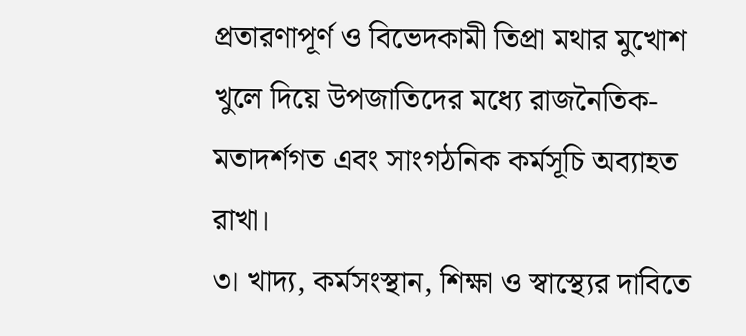প্রতারণাপূর্ণ ও বিভেদকামী তিপ্রা মথার মুখোশ খুলে দিয়ে উপজাতিদের মধ্যে রাজনৈতিক-মতাদর্শগত এবং সাংগঠনিক কর্মসূচি অব্যাহত রাখা।
৩। খাদ্য, কর্মসংস্থান, শিক্ষা ও স্বাস্থ্যের দাবিতে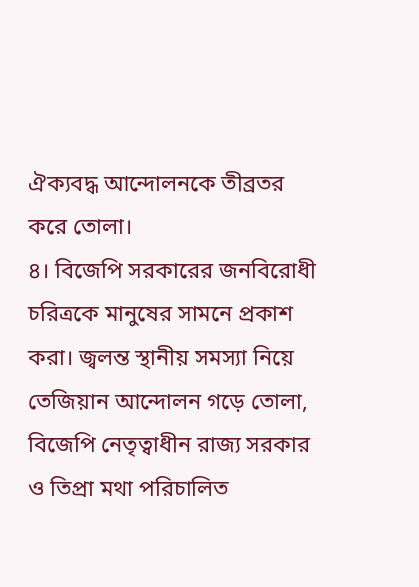ঐক্যবদ্ধ আন্দোলনকে তীব্রতর করে তোলা।
৪। বিজেপি সরকারের জনবিরোধী চরিত্রকে মানুষের সামনে প্রকাশ করা। জ্বলন্ত স্থানীয় সমস্যা নিয়ে তেজিয়ান আন্দোলন গড়ে তোলা, বিজেপি নেতৃত্বাধীন রাজ্য সরকার ও তিপ্রা মথা পরিচালিত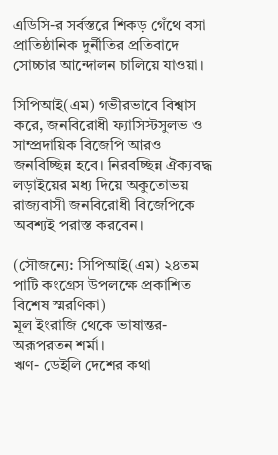এডিসি-র সর্বস্তরে শিকড় গেঁথে বসা প্রাতিষ্ঠানিক দুর্নীতির প্রতিবাদে সোচ্চার আন্দোলন চালিয়ে যাওয়া।

সিপিআই(এম) গভীরভাবে বিশ্বাস করে, জনবিরোধী ফ্যাসিস্টসুলভ ও সাম্প্রদায়িক বিজেপি আরও জনবিচ্ছিন্ন হবে। নিরবচ্ছিন্ন ঐক্যবদ্ধ লড়াইয়ের মধ্য দিয়ে অকুতোভয় রাজ্যবাসী জনবিরোধী বিজেপিকে অবশ্যই পরাস্ত করবেন।

(সৌজন্যে: সিপিআই(এম) ২৪তম পাটি কংগ্রেস উপলক্ষে প্রকাশিত বিশেষ স্মরণিকা)
মূল ইংরাজি থেকে ভাষান্তর- অরূপরতন শর্মা।
ঋণ- ডেইলি দেশের কথা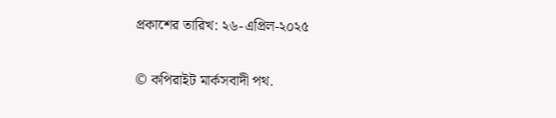প্রকাশের তারিখ: ২৬-এপ্রিল-২০২৫

© কপিরাইট মার্কসবাদী পথ.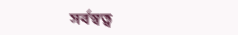সর্বস্বত্ব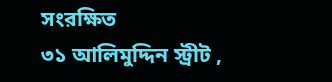সংরক্ষিত
৩১ আলিমুদ্দিন স্ট্রীট ,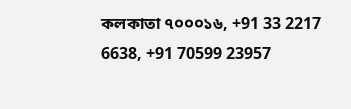কলকাতা ৭০০০১৬, +91 33 2217 6638, +91 70599 23957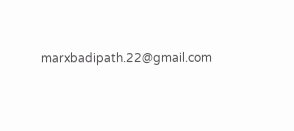marxbadipath.22@gmail.com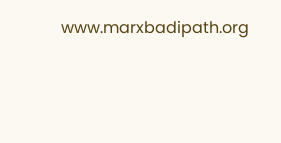www.marxbadipath.org